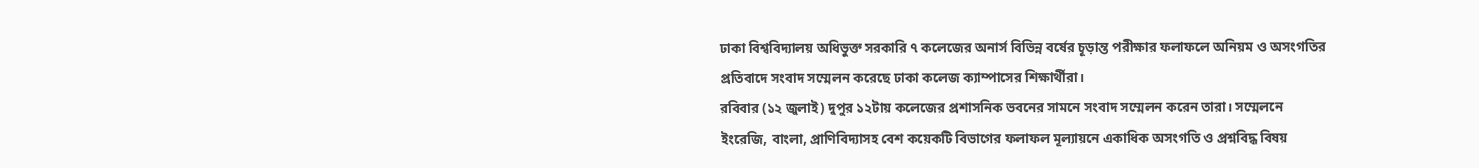ঢাকা বিশ্ববিদ্যালয় অধিভুক্ত সরকারি ৭ কলেজের অনার্স বিভিন্ন বর্ষের চূড়ান্ত পরীক্ষার ফলাফলে অনিয়ম ও অসংগতির প্রতিবাদে সংবাদ সম্মেলন করেছে ঢাকা কলেজ ক্যাম্পাসের শিক্ষার্থীরা।
রবিবার (১২ জুলাই) দুপুর ১২টায় কলেজের প্রশাসনিক ভবনের সামনে সংবাদ সম্মেলন করেন তারা। সম্মেলনে ইংরেজি, বাংলা, প্রাণিবিদ্যাসহ বেশ কয়েকটি বিভাগের ফলাফল মূল্যায়নে একাধিক অসংগতি ও প্রশ্নবিদ্ধ বিষয়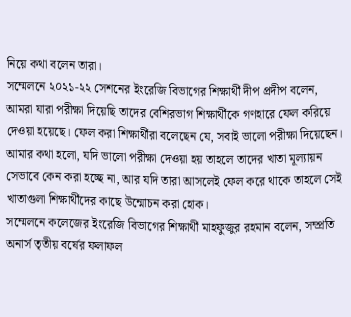নিয়ে কথা বলেন তারা।
সম্মেলনে ২০২১-২২ সেশনের ইংরেজি বিভাগের শিক্ষার্থী দীপ প্রদীপ বলেন, আমরা যারা পরীক্ষা দিয়েছি তাদের বেশিরভাগ শিক্ষার্থীকে গণহারে ফেল করিয়ে দেওয়া হয়েছে। ফেল করা শিক্ষার্থীরা বলেছেন যে, সবাই ভালো পরীক্ষা দিয়েছেন। আমার কথা হলো, যদি ভালো পরীক্ষা দেওয়া হয় তাহলে তাদের খাতা মূল্যায়ন সেভাবে কেন করা হচ্ছে না, আর যদি তারা আসলেই ফেল করে থাকে তাহলে সেই খাতাগুলা শিক্ষার্থীদের কাছে উন্মোচন করা হোক।
সম্মেলনে কলেজের ইংরেজি বিভাগের শিক্ষার্থী মাহফুজুর রহমান বলেন, সম্প্রতি অনার্স তৃতীয় বর্ষের ফলাফল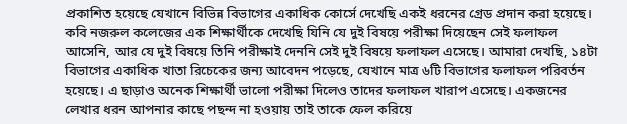প্রকাশিত হয়েছে যেখানে বিভিন্ন বিভাগের একাধিক কোর্সে দেখেছি একই ধরনের গ্রেড প্রদান করা হয়েছে। কবি নজরুল কলেজের এক শিক্ষার্থীকে দেখেছি যিনি যে দুই বিষয়ে পরীক্ষা দিয়েছেন সেই ফলাফল আসেনি, আর যে দুই বিষয়ে তিনি পরীক্ষাই দেননি সেই দুই বিষয়ে ফলাফল এসেছে। আমারা দেখছি, ১৪টা বিভাগের একাধিক খাতা রিচেকের জন্য আবেদন পড়েছে, যেখানে মাত্র ৬টি বিভাগের ফলাফল পরিবর্তন হয়েছে। এ ছাড়াও অনেক শিক্ষার্থী ভালো পরীক্ষা দিলেও তাদের ফলাফল খারাপ এসেছে। একজনের লেখার ধরন আপনার কাছে পছন্দ না হওয়ায় তাই তাকে ফেল করিয়ে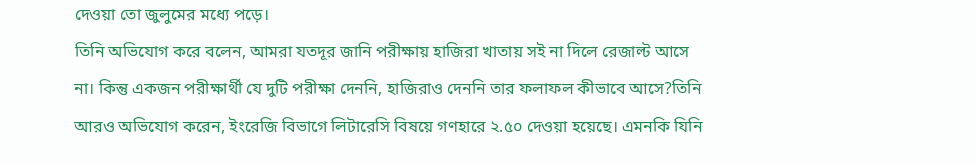দেওয়া তো জুলুমের মধ্যে পড়ে।
তিনি অভিযোগ করে বলেন, আমরা যতদূর জানি পরীক্ষায় হাজিরা খাতায় সই না দিলে রেজাল্ট আসে না। কিন্তু একজন পরীক্ষার্থী যে দুটি পরীক্ষা দেননি, হাজিরাও দেননি তার ফলাফল কীভাবে আসে?তিনি আরও অভিযোগ করেন, ইংরেজি বিভাগে লিটারেসি বিষয়ে গণহারে ২.৫০ দেওয়া হয়েছে। এমনকি যিনি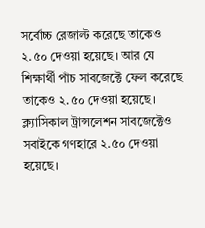সর্বোচ্চ রেজাল্ট করেছে তাকেও ২.৫০ দেওয়া হয়েছে। আর যে শিক্ষার্থী পাঁচ সাবজেক্টে ফেল করেছে তাকেও ২.৫০ দেওয়া হয়েছে। ক্ল্যাসিকাল ট্রান্সলেশন সাবজেক্টেও সবাইকে গণহারে ২.৫০ দেওয়া হয়েছে।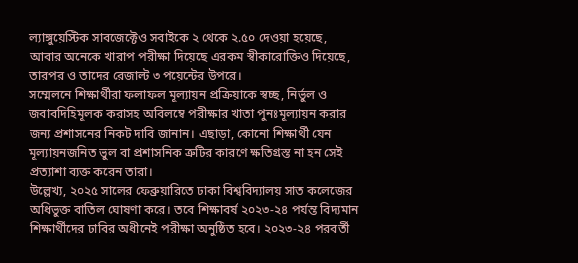ল্যাঙ্গুয়েস্টিক সাবজেক্টেও সবাইকে ২ থেকে ২.৫০ দেওয়া হয়েছে, আবার অনেকে খারাপ পরীক্ষা দিয়েছে এরকম স্বীকারোক্তিও দিয়েছে, তারপর ও তাদের রেজাল্ট ৩ পয়েন্টের উপরে।
সম্মেলনে শিক্ষার্থীরা ফলাফল মূল্যায়ন প্রক্রিয়াকে স্বচ্ছ, নির্ভুল ও জবাবদিহিমূলক করাসহ অবিলম্বে পরীক্ষার খাতা পুনঃমূল্যায়ন করার জন্য প্রশাসনের নিকট দাবি জানান। এছাড়া, কোনো শিক্ষার্থী যেন মূল্যায়নজনিত ভুল বা প্রশাসনিক ত্রুটির কারণে ক্ষতিগ্রস্ত না হন সেই প্রত্যাশা ব্যক্ত করেন তারা।
উল্লেখ্য, ২০২৫ সালের ফেব্রুয়ারিতে ঢাকা বিশ্ববিদ্যালয় সাত কলেজের অধিভুক্ত বাতিল ঘোষণা করে। তবে শিক্ষাবর্ষ ২০২৩-২৪ পর্যন্ত বিদ্যমান শিক্ষার্থীদের ঢাবির অধীনেই পরীক্ষা অনুষ্ঠিত হবে। ২০২৩-২৪ পরবর্তী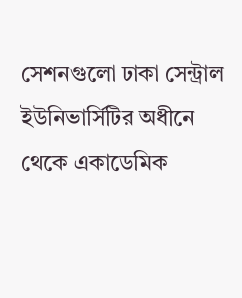সেশনগুলো ঢাকা সেন্ট্রাল ইউনিভার্সিটির অধীনে থেকে একাডেমিক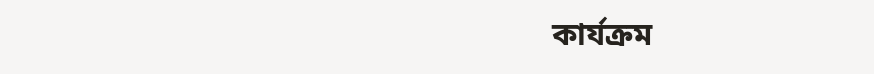কার্যক্রম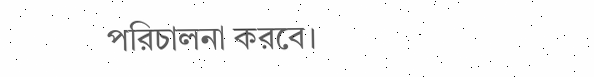পরিচালনা করবে।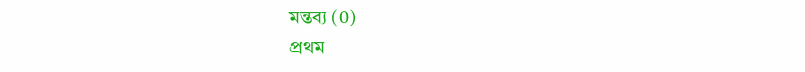মন্তব্য (0)
প্রথম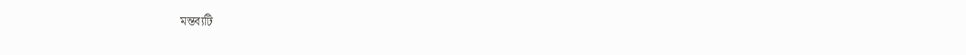মন্তব্যটি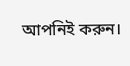আপনিই করুন।